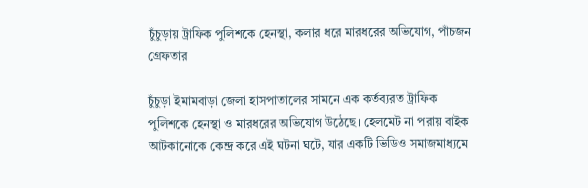চুঁচুড়ায় ট্রাফিক পুলিশকে হেনস্থা, কলার ধরে মারধরের অভিযোগ, পাঁচজন গ্রেফতার

চুঁচুড়া ইমামবাড়া জেলা হাসপাতালের সামনে এক কর্তব্যরত ট্রাফিক পুলিশকে হেনস্থা ও মারধরের অভিযোগ উঠেছে। হেলমেট না পরায় বাইক আটকানোকে কেন্দ্র করে এই ঘটনা ঘটে, যার একটি ভিডিও সমাজমাধ্যমে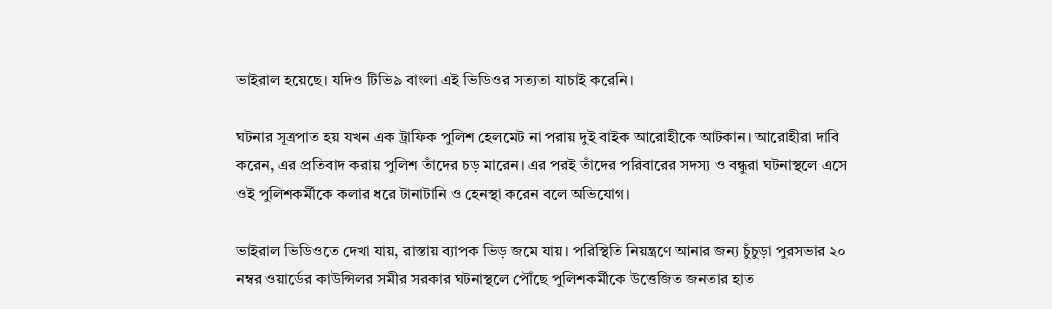ভাইরাল হয়েছে। যদিও টিভি৯ বাংলা এই ভিডিওর সত্যতা যাচাই করেনি।

ঘটনার সূত্রপাত হয় যখন এক ট্রাফিক পুলিশ হেলমেট না পরায় দুই বাইক আরোহীকে আটকান। আরোহীরা দাবি করেন, এর প্রতিবাদ করায় পুলিশ তাঁদের চড় মারেন। এর পরই তাঁদের পরিবারের সদস্য ও বন্ধুরা ঘটনাস্থলে এসে ওই পুলিশকর্মীকে কলার ধরে টানাটানি ও হেনস্থা করেন বলে অভিযোগ।

ভাইরাল ভিডিওতে দেখা যায়, রাস্তায় ব্যাপক ভিড় জমে যায়। পরিস্থিতি নিয়ন্ত্রণে আনার জন্য চুঁচুড়া পুরসভার ২০ নম্বর ওয়ার্ডের কাউন্সিলর সমীর সরকার ঘটনাস্থলে পৌঁছে পুলিশকর্মীকে উত্তেজিত জনতার হাত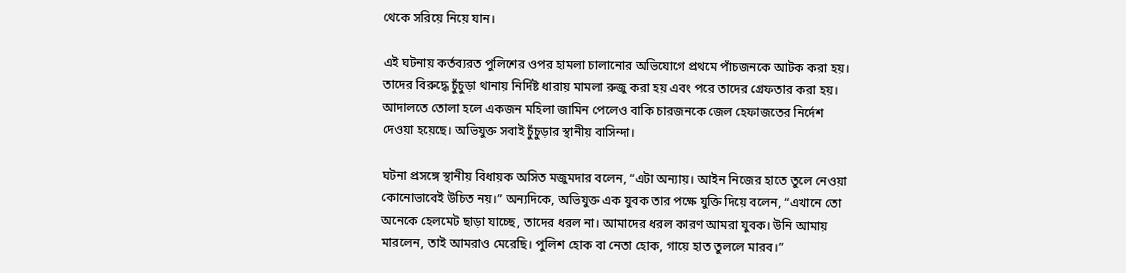থেকে সরিয়ে নিয়ে যান।

এই ঘটনায় কর্তব্যরত পুলিশের ওপর হামলা চালানোর অভিযোগে প্রথমে পাঁচজনকে আটক করা হয়। তাদের বিরুদ্ধে চুঁচুড়া থানায় নির্দিষ্ট ধারায় মামলা রুজু করা হয় এবং পরে তাদের গ্রেফতার করা হয়। আদালতে তোলা হলে একজন মহিলা জামিন পেলেও বাকি চারজনকে জেল হেফাজতের নির্দেশ দেওয়া হয়েছে। অভিযুক্ত সবাই চুঁচুড়ার স্থানীয় বাসিন্দা।

ঘটনা প্রসঙ্গে স্থানীয় বিধায়ক অসিত মজুমদার বলেন, “এটা অন্যায়। আইন নিজের হাতে তুলে নেওয়া কোনোভাবেই উচিত নয়।” অন্যদিকে, অভিযুক্ত এক যুবক তার পক্ষে যুক্তি দিয়ে বলেন, “এখানে তো অনেকে হেলমেট ছাড়া যাচ্ছে, তাদের ধরল না। আমাদের ধরল কারণ আমরা যুবক। উনি আমায় মারলেন, তাই আমরাও মেরেছি। পুলিশ হোক বা নেতা হোক, গায়ে হাত তুললে মারব।”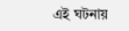এই ঘটনায়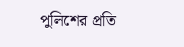পুলিশের প্রতি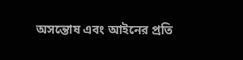অসন্তোষ এবং আইনের প্রতি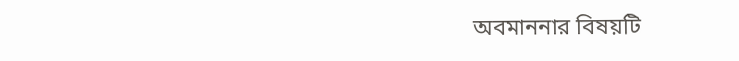অবমাননার বিষয়টি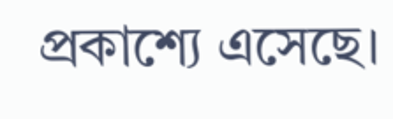প্রকাশ্যে এসেছে।